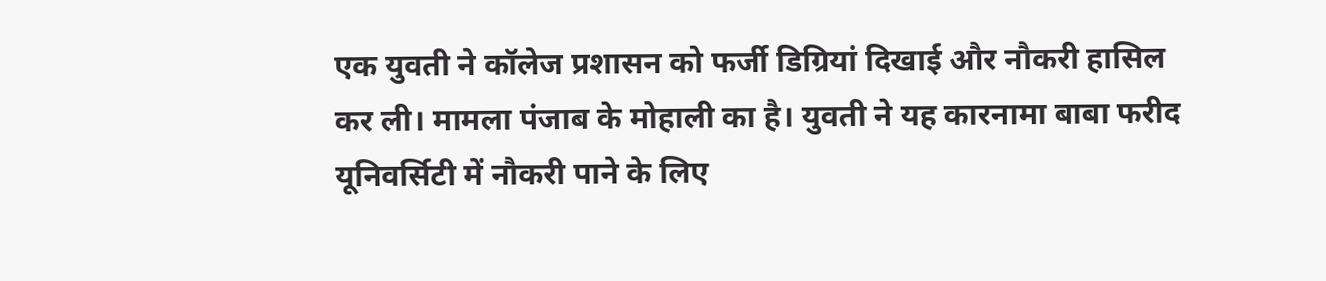एक युवती ने कॉलेज प्रशासन को फर्जी डिग्रियां दिखाई और नौकरी हासिल कर ली। मामला पंजाब के मोहाली का है। युवती ने यह कारनामा बाबा फरीद यूनिवर्सिटी में नौकरी पाने के लिए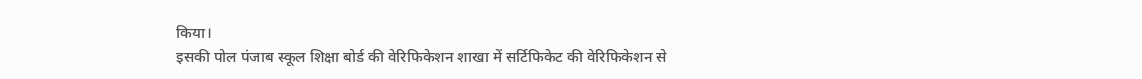किया।
इसकी पोल पंजाब स्कूल शिक्षा बोर्ड की वेरिफिकेशन शाखा में सर्टिफिकेट की वेरिफिकेशन से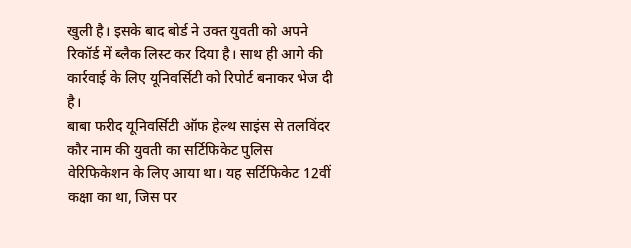खुली है। इसके बाद बोर्ड ने उक्त युवती को अपने रिकॉर्ड में ब्लैक लिस्ट कर दिया है। साथ ही आगे की कार्रवाई के लिए यूनिवर्सिटी को रिपोर्ट बनाकर भेज दी है।
बाबा फरीद यूनिवर्सिटी ऑफ हेल्थ साइंस से तलविंदर कौर नाम की युवती का सर्टिफिकेट पुलिस वेरिफिकेशन के लिए आया था। यह सर्टिफिकेट 12वीं कक्षा का था, जिस पर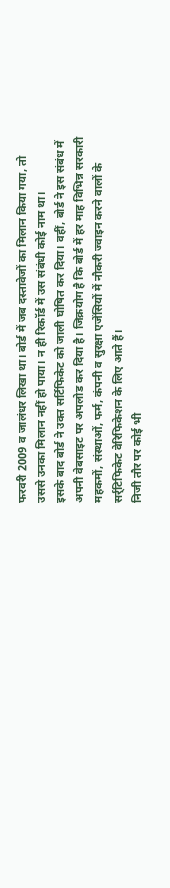फरवरी 2009 व जालंधर लिखा था। बोर्ड में जब दस्तावेजों का मिलान किया गया, तो उससे उनका मिलान नहीं हो पाया। न ही रिकॉर्ड में उस संबंधी कोई नाम था।
इसके बाद बोर्ड ने उक्त सर्टिफिकेट को जाली घोषित कर दिया। वहीं, बोर्ड ने इस संबंध में अपनी वेबसाइट पर अपलोड कर दिया है। जिक्रयोग है कि बोर्ड में हर माह विभिन्न सरकारी महकमों, संस्थाओं, फर्म, कंपनी व सुरक्षा एजेंसियों में नौकरी ज्वाइन करने वालों के सर्र्टिफिकेट वेरिफिकेशन के लिए आते हैं।
निजी तौर पर कोई भी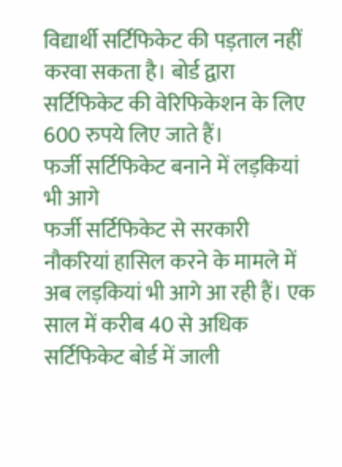विद्यार्थी सर्टिफिकेट की पड़ताल नहीं करवा सकता है। बोर्ड द्वारा सर्टिफिकेट की वेरिफिकेशन के लिए 600 रुपये लिए जाते हैं।
फर्जी सर्टिफिकेट बनाने में लड़कियां भी आगे
फर्जी सर्टिफिकेट से सरकारी नौकरियां हासिल करने के मामले में अब लड़कियां भी आगे आ रही हैं। एक साल में करीब 40 से अधिक सर्टिफिकेट बोर्ड में जाली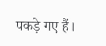पकड़े गए हैं।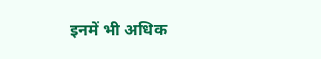इनमें भी अधिक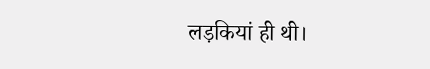लड़कियां ही थी।